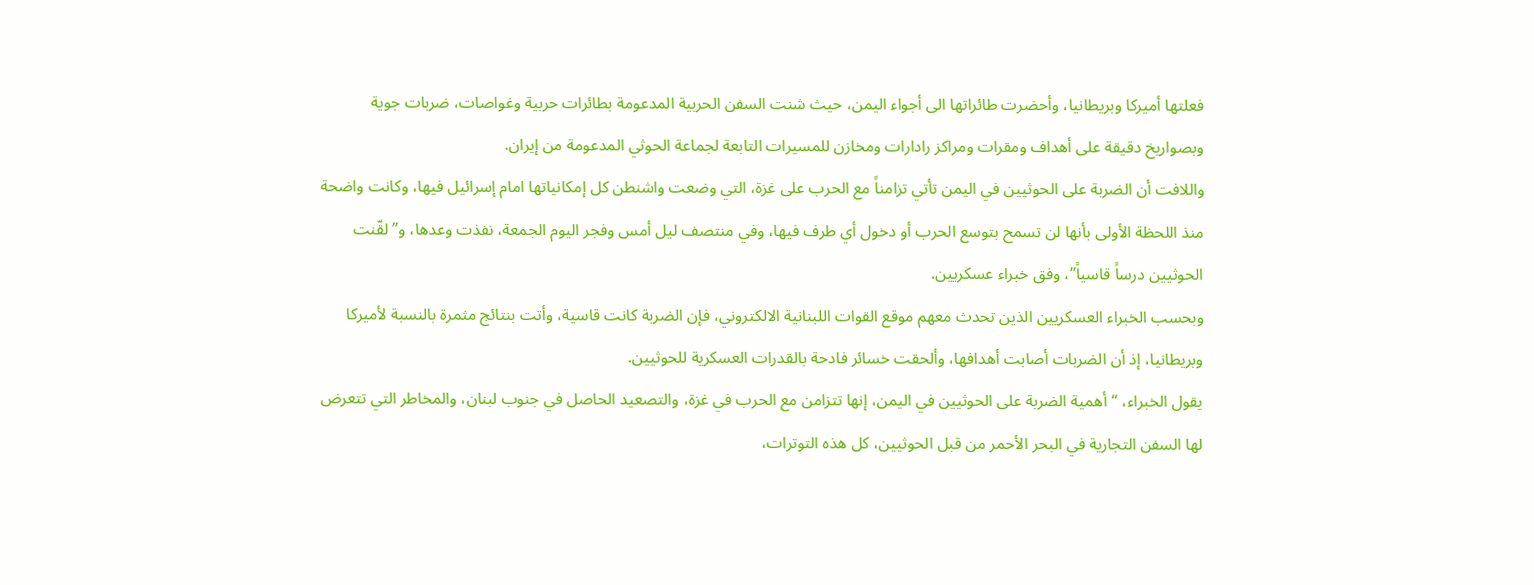فعلتها أميركا وبريطانيا، وأحضرت طائراتها الى أجواء اليمن، حيث شنت السفن الحربية المدعومة بطائرات حربية وغواصات، ضربات جوية وبصواريخ دقيقة على أهداف ومقرات ومراكز رادارات ومخازن للمسيرات التابعة لجماعة الحوثي المدعومة من إيران.
واللافت أن الضربة على الحوثيين في اليمن تأتي تزامناً مع الحرب على غزة، التي وضعت واشنطن كل إمكانياتها امام إسرائيل فيها، وكانت واضحة منذ اللحظة الأولى بأنها لن تسمح بتوسع الحرب أو دخول أي طرف فيها، وفي منتصف ليل أمس وفجر اليوم الجمعة، نفذت وعدها، و”لقّنت الحوثيين درساً قاسياً”، وفق خبراء عسكريين.
وبحسب الخبراء العسكريين الذين تحدث معهم موقع القوات اللبنانية الالكتروني، فإن الضربة كانت قاسية، وأتت بنتائج مثمرة بالنسبة لأميركا وبريطانيا، إذ أن الضربات أصابت أهدافها، وألحقت خسائر فادحة بالقدرات العسكرية للحوثيين.
يقول الخبراء، “أهمية الضربة على الحوثيين في اليمن، إنها تتزامن مع الحرب في غزة، والتصعيد الحاصل في جنوب لبنان، والمخاطر التي تتعرض لها السفن التجارية في البحر الأحمر من قبل الحوثيين، كل هذه التوترات،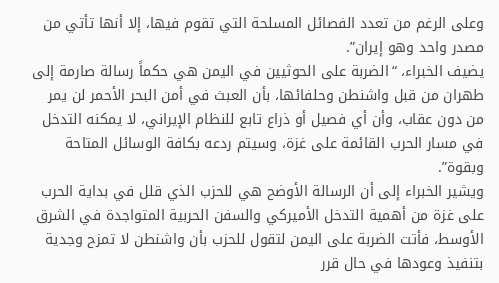وعلى الرغم من تعدد الفصائل المسلحة التي تقوم فيها، إلا أنها تأتي من مصدر واحد وهو إيران”.
يضيف الخبراء، “الضربة على الحوثيين في اليمن هي حكماً رسالة صارمة إلى طهران من قبل واشنطن وحلفائها، بأن العبث في أمن البحر الأحمر لن يمر من دون عقاب، وأن أي فصيل أو ذراع تابع للنظام الإيراني، لا يمكنه التدخل في مسار الحرب القائمة على غزة، وسيتم ردعه بكافة الوسائل المتاحة وبقوة”.
ويشير الخبراء إلى أن الرسالة الأوضح هي للحزب الذي قلل في بداية الحرب على غزة من أهمية التدخل الأميركي والسفن الحربية المتواجدة في الشرق الأوسط، فأتت الضربة على اليمن لتقول للحزب بأن واشنطن لا تمزح وجدية بتنفيذ وعودها في حال قرر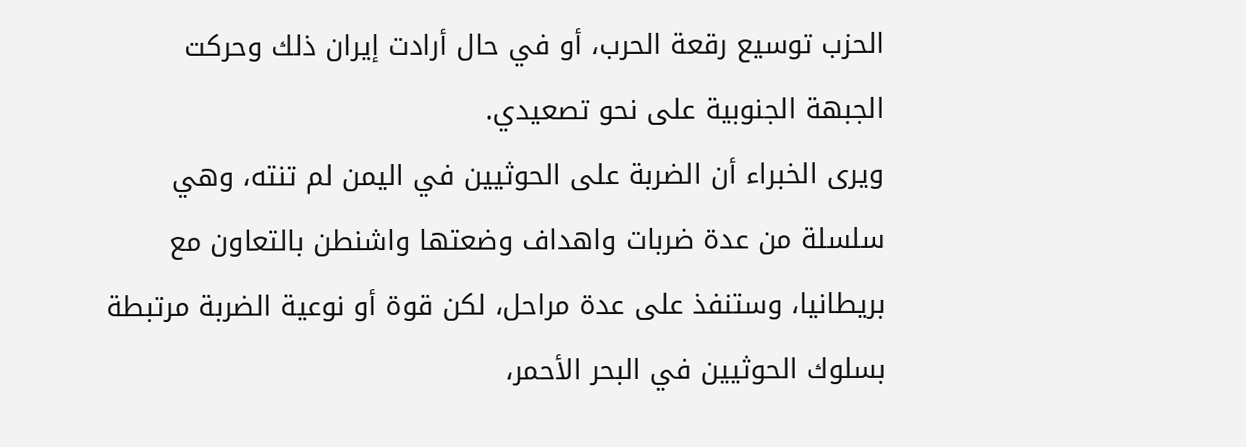الحزب توسيع رقعة الحرب، أو في حال أرادت إيران ذلك وحركت الجبهة الجنوبية على نحو تصعيدي.
ويرى الخبراء أن الضربة على الحوثيين في اليمن لم تنته، وهي سلسلة من عدة ضربات واهداف وضعتها واشنطن بالتعاون مع بريطانيا، وستنفذ على عدة مراحل، لكن قوة أو نوعية الضربة مرتبطة بسلوك الحوثيين في البحر الأحمر،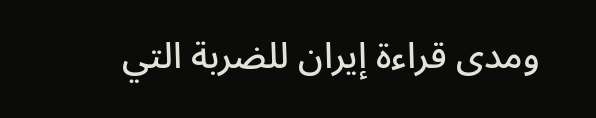ومدى قراءة إيران للضربة التي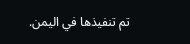تم تنفيذها في اليمن.